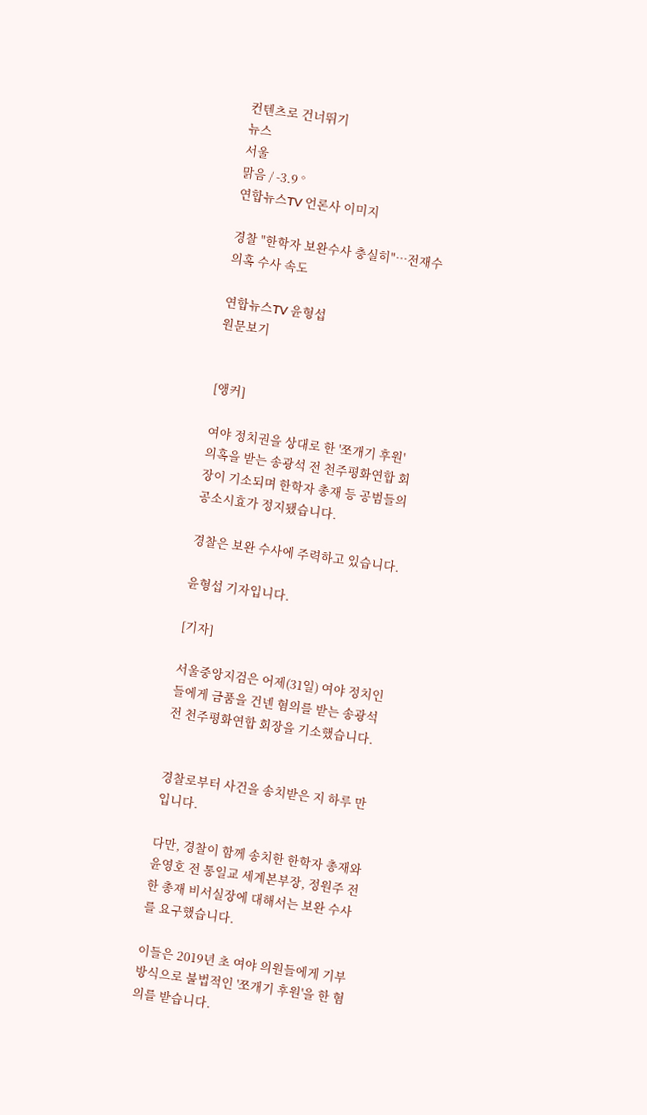컨텐츠로 건너뛰기
뉴스
서울
맑음 / -3.9 °
연합뉴스TV 언론사 이미지

경찰 "한학자 보완수사 충실히"…전재수 의혹 수사 속도

연합뉴스TV 윤형섭
원문보기


[앵커]

여야 정치권을 상대로 한 '쪼개기 후원' 의혹을 받는 송광석 전 천주평화연합 회장이 기소되며 한학자 총재 등 공범들의 공소시효가 정지됐습니다.

경찰은 보완 수사에 주력하고 있습니다.

윤형섭 기자입니다.

[기자]

서울중앙지검은 어제(31일) 여야 정치인들에게 금품을 건넨 혐의를 받는 송광석 전 천주평화연합 회장을 기소했습니다.


경찰로부터 사건을 송치받은 지 하루 만입니다.

다만, 경찰이 함께 송치한 한학자 총재와 윤영호 전 통일교 세계본부장, 정원주 전 한 총재 비서실장에 대해서는 보완 수사를 요구했습니다.

이들은 2019년 초 여야 의원들에게 기부 방식으로 불법적인 '쪼개기 후원'을 한 혐의를 받습니다.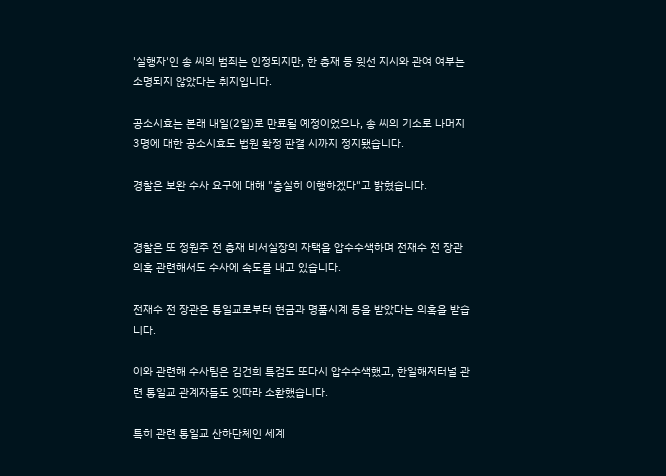'실행자'인 송 씨의 범죄는 인정되지만, 한 총재 등 윗선 지시와 관여 여부는 소명되지 않았다는 취지입니다.

공소시효는 본래 내일(2일)로 만료될 예정이었으나, 송 씨의 기소로 나머지 3명에 대한 공소시효도 법원 확정 판결 시까지 정지됐습니다.

경찰은 보완 수사 요구에 대해 "충실히 이행하겠다"고 밝혔습니다.


경찰은 또 정원주 전 총재 비서실장의 자택을 압수수색하며 전재수 전 장관 의혹 관련해서도 수사에 속도를 내고 있습니다.

전재수 전 장관은 통일교로부터 현금과 명품시계 등을 받았다는 의혹을 받습니다.

이와 관련해 수사팀은 김건희 특검도 또다시 압수수색했고, 한일해저터널 관련 통일교 관계자들도 잇따라 소환했습니다.

특히 관련 통일교 산하단체인 세계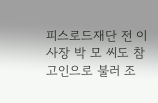피스로드재단 전 이사장 박 모 씨도 참고인으로 불러 조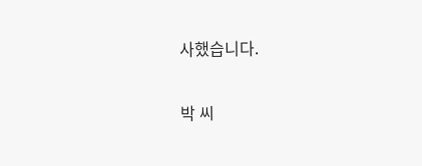사했습니다.

박 씨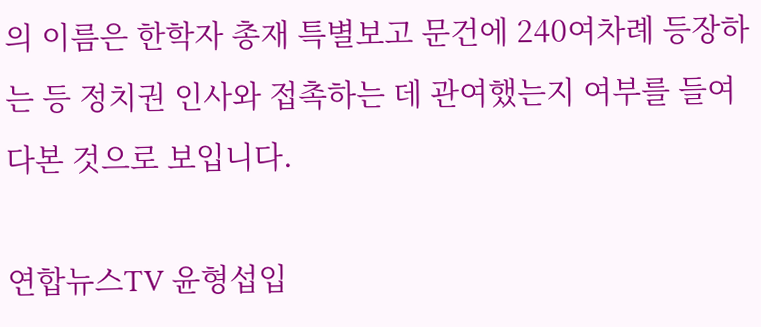의 이름은 한학자 총재 특별보고 문건에 240여차례 등장하는 등 정치권 인사와 접촉하는 데 관여했는지 여부를 들여다본 것으로 보입니다.

연합뉴스TV 윤형섭입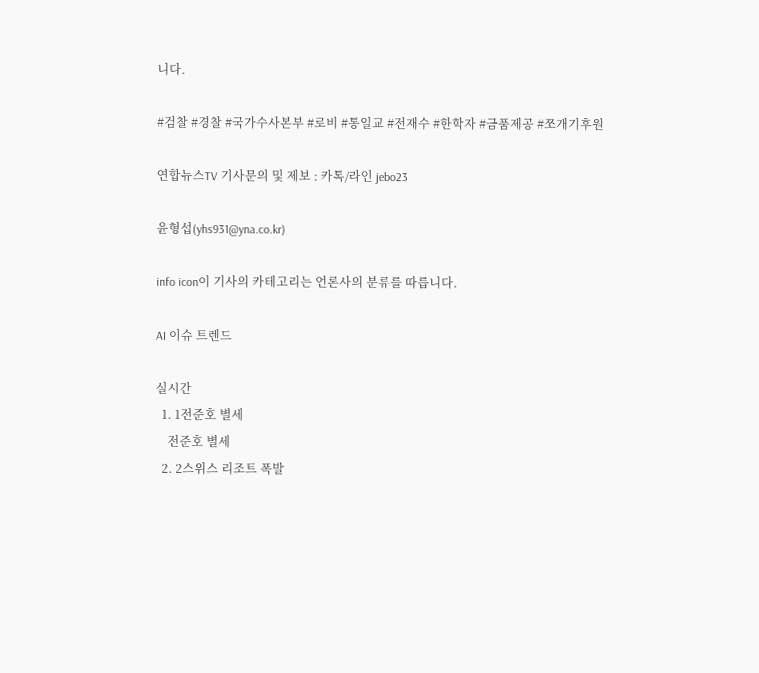니다.

#검찰 #경찰 #국가수사본부 #로비 #통일교 #전재수 #한학자 #금품제공 #쪼개기후원

연합뉴스TV 기사문의 및 제보 : 카톡/라인 jebo23

윤형섭(yhs931@yna.co.kr)

info icon이 기사의 카테고리는 언론사의 분류를 따릅니다.

AI 이슈 트렌드

실시간
  1. 1전준호 별세
    전준호 별세
  2. 2스위스 리조트 폭발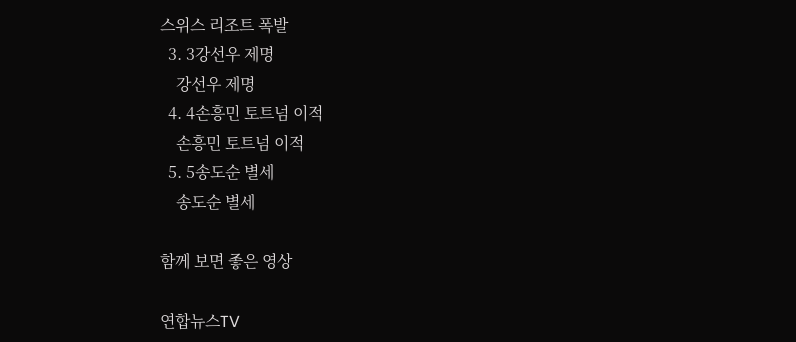스위스 리조트 폭발
  3. 3강선우 제명
    강선우 제명
  4. 4손흥민 토트넘 이적
    손흥민 토트넘 이적
  5. 5송도순 별세
    송도순 별세

함께 보면 좋은 영상

연합뉴스TV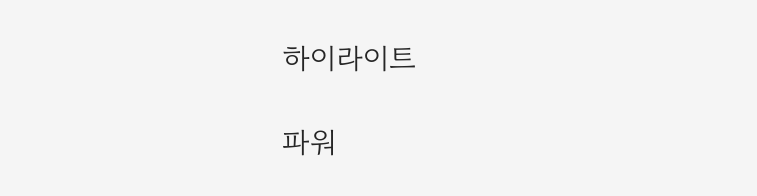하이라이트

파워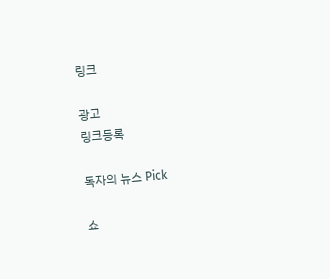링크

광고
링크등록

독자의 뉴스 Pick

쇼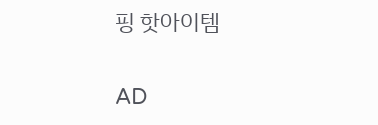핑 핫아이템

AD